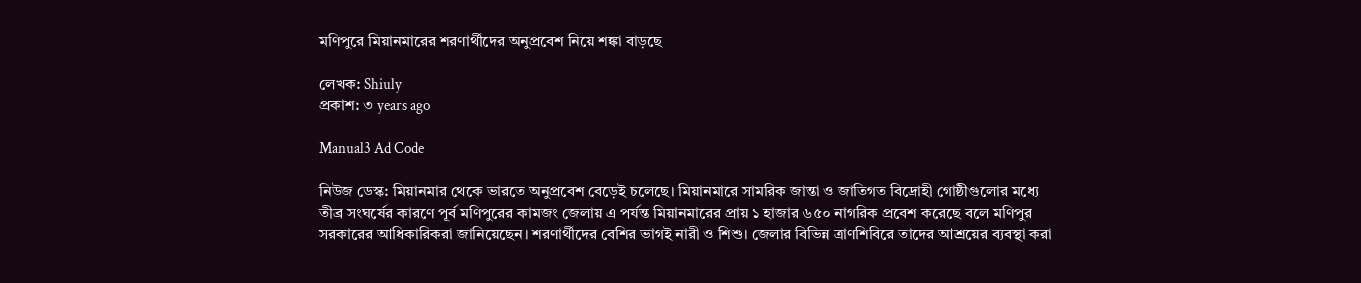মণিপুরে মিয়ানমারের শরণার্থীদের অনুপ্রবেশ নিয়ে শঙ্কা বাড়ছে

লেখক: Shiuly
প্রকাশ: ৩ years ago

Manual3 Ad Code

নিউজ ডেস্ক: মিয়ানমার থেকে ভারতে অনুপ্রবেশ বেড়েই চলেছে। মিয়ানমারে সামরিক জান্তা ও জাতিগত বিদ্রোহী গোষ্ঠীগুলোর মধ্যে তীব্র সংঘর্ষের কারণে পূর্ব মণিপুরের কামজং জেলায় এ পর্যন্ত মিয়ানমারের প্রায় ১ হাজার ৬৫০ নাগরিক প্রবেশ করেছে বলে মণিপুর সরকারের আধিকারিকরা জানিয়েছেন। শরণার্থীদের বেশির ভাগই নারী ও শিশু। জেলার বিভিন্ন ত্রাণশিবিরে তাদের আশ্রয়ের ব্যবস্থা করা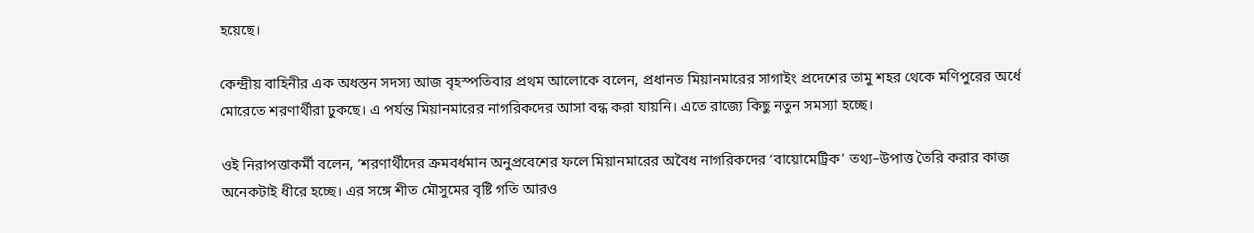হয়েছে।

কেন্দ্রীয় বাহিনীর এক অধস্তন সদস্য আজ বৃহস্পতিবার প্রথম আলোকে বলেন, প্রধানত মিয়ানমারের সাগাইং প্রদেশের তামু শহর থেকে মণিপুরের অর্ধে মোরেতে শরণার্থীরা ঢুকছে। এ পর্যন্ত মিয়ানমারের নাগরিকদের আসা বন্ধ করা যায়নি। এতে রাজ্যে কিছু নতুন সমস্যা হচ্ছে।

ওই নিরাপত্তাকর্মী বলেন, ‘শরণার্থীদের ক্রমবর্ধমান অনুপ্রবেশের ফলে মিয়ানমারের অবৈধ নাগরিকদের ‘বায়োমেট্রিক’ তথ্য–উপাত্ত তৈরি করার কাজ অনেকটাই ধীরে হচ্ছে। এর সঙ্গে শীত মৌসুমের বৃষ্টি গতি আরও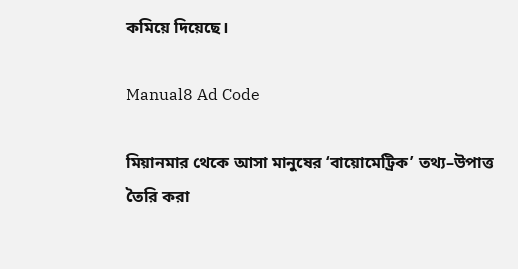কমিয়ে দিয়েছে।

Manual8 Ad Code

মিয়ানমার থেকে আসা মানুষের ‘বায়োমেট্রিক’ তথ্য–উপাত্ত তৈরি করা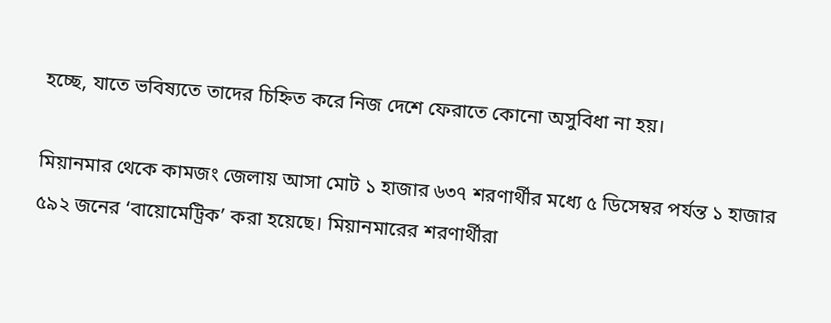হচ্ছে, যাতে ভবিষ্যতে তাদের চিহ্নিত করে নিজ দেশে ফেরাতে কোনো অসুবিধা না হয়।

মিয়ানমার থেকে কামজং জেলায় আসা মোট ১ হাজার ৬৩৭ শরণার্থীর মধ্যে ৫ ডিসেম্বর পর্যন্ত ১ হাজার ৫৯২ জনের ‘বায়োমেট্রিক’ করা হয়েছে। মিয়ানমারের শরণার্থীরা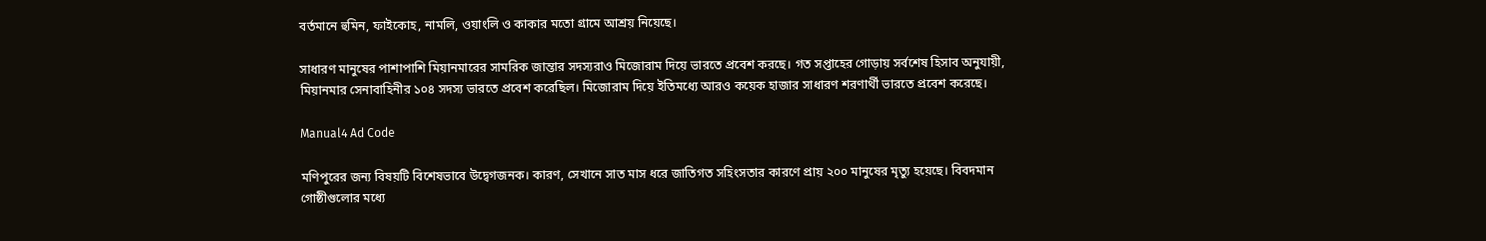বর্তমানে হুমিন, ফাইকোহ, নামলি, ওয়াংলি ও কাকার মতো গ্রামে আশ্রয় নিয়েছে।

সাধারণ মানুষের পাশাপাশি মিয়ানমারের সামরিক জান্তার সদস্যরাও মিজোরাম দিয়ে ভারতে প্রবেশ করছে। গত সপ্তাহের গোড়ায় সর্বশেষ হিসাব অনুযায়ী, মিয়ানমার সেনাবাহিনীর ১০৪ সদস্য ভারতে প্রবেশ করেছিল। মিজোরাম দিয়ে ইতিমধ্যে আরও কয়েক হাজার সাধারণ শরণার্থী ভারতে প্রবেশ করেছে।

Manual4 Ad Code

মণিপুরের জন্য বিষয়টি বিশেষভাবে উদ্বেগজনক। কারণ, সেখানে সাত মাস ধরে জাতিগত সহিংসতার কারণে প্রায় ২০০ মানুষের মৃত্যু হয়েছে। বিবদমান গোষ্ঠীগুলোর মধ্যে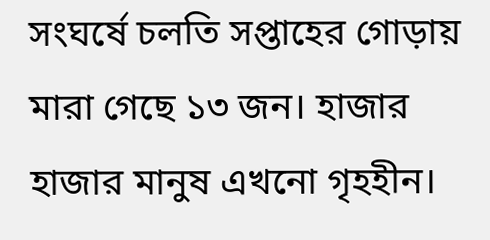সংঘর্ষে চলতি সপ্তাহের গোড়ায় মারা গেছে ১৩ জন। হাজার হাজার মানুষ এখনো গৃহহীন।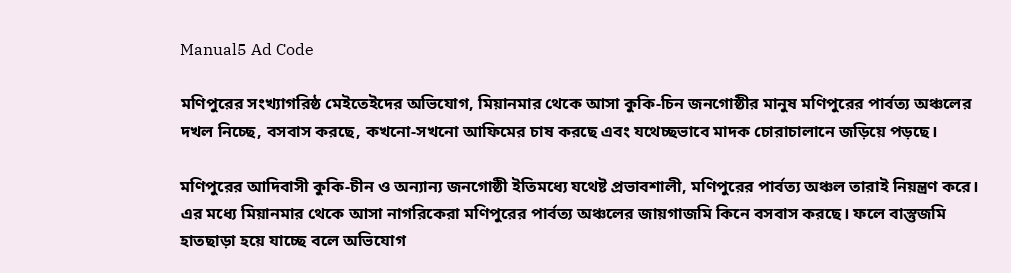Manual5 Ad Code

মণিপুরের সংখ্যাগরিষ্ঠ মেইতেইদের অভিযোগ, মিয়ানমার থেকে আসা কুকি-চিন জনগোষ্ঠীর মানুষ মণিপুরের পার্বত্য অঞ্চলের দখল নিচ্ছে, বসবাস করছে, কখনো-সখনো আফিমের চাষ করছে এবং যথেচ্ছভাবে মাদক চোরাচালানে জড়িয়ে পড়ছে।

মণিপুরের আদিবাসী কুকি-চীন ও অন্যান্য জনগোষ্ঠী ইতিমধ্যে যথেষ্ট প্রভাবশালী, মণিপুরের পার্বত্য অঞ্চল তারাই নিয়ন্ত্রণ করে। এর মধ্যে মিয়ানমার থেকে আসা নাগরিকেরা মণিপুরের পার্বত্য অঞ্চলের জায়গাজমি কিনে বসবাস করছে। ফলে বাস্তুজমি হাতছাড়া হয়ে যাচ্ছে বলে অভিযোগ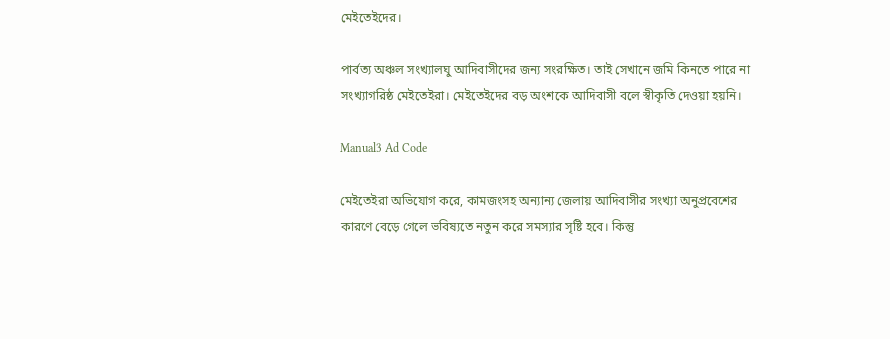মেইতেইদের।

পার্বত্য অঞ্চল সংখ্যালঘু আদিবাসীদের জন্য সংরক্ষিত। তাই সেখানে জমি কিনতে পারে না সংখ্যাগরিষ্ঠ মেইতেইরা। মেইতেইদের বড় অংশকে আদিবাসী বলে স্বীকৃতি দেওয়া হয়নি।

Manual3 Ad Code

মেইতেইরা অভিযোগ করে, কামজংসহ অন্যান্য জেলায় আদিবাসীর সংখ্যা অনুপ্রবেশের কারণে বেড়ে গেলে ভবিষ্যতে নতুন করে সমস্যার সৃষ্টি হবে। কিন্তু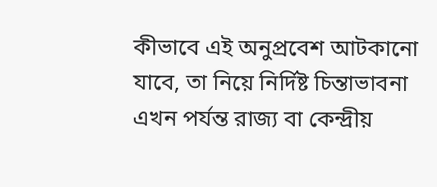কীভাবে এই অনুপ্রবেশ আটকানো যাবে, তা নিয়ে নির্দিষ্ট চিন্তাভাবনা এখন পর্যন্ত রাজ্য বা কেন্দ্রীয়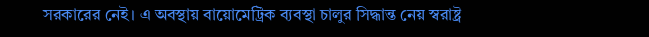সরকারের নেই। এ অবস্থায় বায়োমেট্রিক ব্যবস্থা চালুর সিদ্ধান্ত নেয় স্বরাষ্ট্র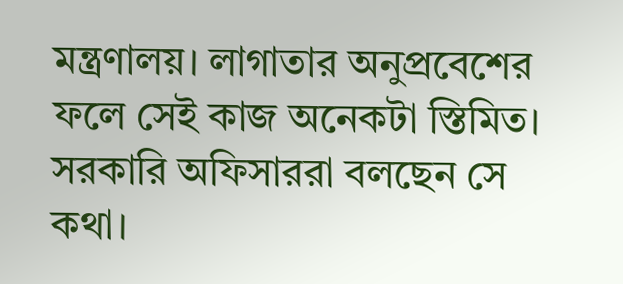মন্ত্রণালয়। লাগাতার অনুপ্রবেশের ফলে সেই কাজ অনেকটা স্তিমিত। সরকারি অফিসাররা বলছেন সে কথা।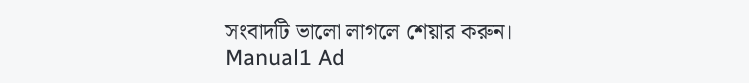সংবাদটি ভালো লাগলে শেয়ার করুন।
Manual1 Ad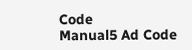Code
Manual5 Ad Code